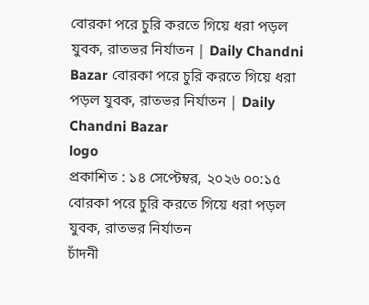বোরকা পরে চুরি করতে গিয়ে ধরা পড়ল যুবক, রাতভর নির্যাতন | Daily Chandni Bazar বোরকা পরে চুরি করতে গিয়ে ধরা পড়ল যুবক, রাতভর নির্যাতন | Daily Chandni Bazar
logo
প্রকাশিত : ১৪ সেপ্টেম্বর, ২০২৬ ০০:১৫
বোরকা পরে চুরি করতে গিয়ে ধরা পড়ল যুবক, রাতভর নির্যাতন
চাঁদনী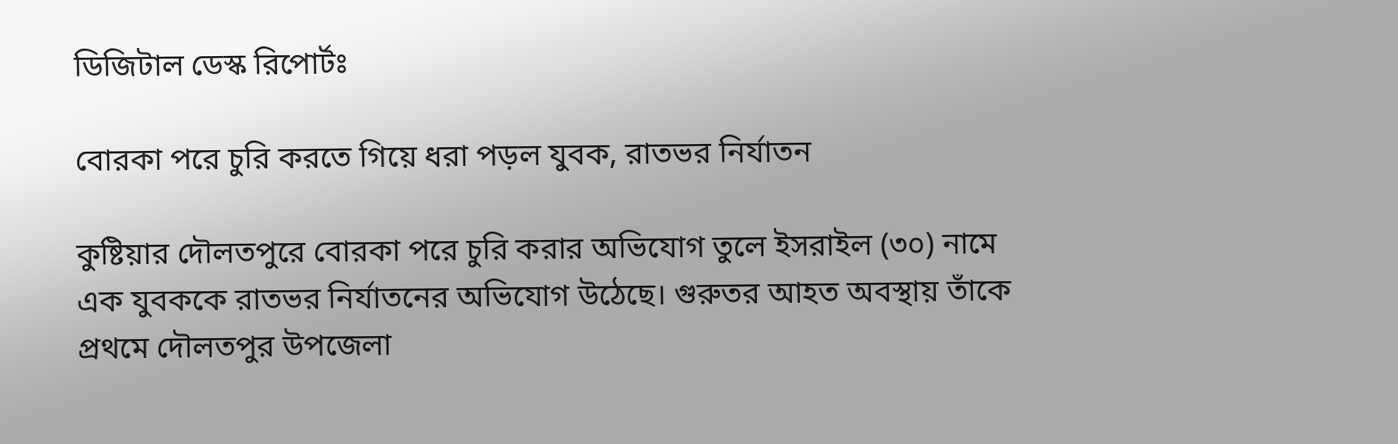ডিজিটাল ডেস্ক রিপোর্টঃ

বোরকা পরে চুরি করতে গিয়ে ধরা পড়ল যুবক, রাতভর নির্যাতন

কুষ্টিয়ার দৌলতপুরে বোরকা পরে চুরি করার অভিযোগ তুলে ইসরাইল (৩০) নামে এক যুবককে রাতভর নির্যাতনের অভিযোগ উঠেছে। গুরুতর আহত অবস্থায় তাঁকে প্রথমে দৌলতপুর উপজেলা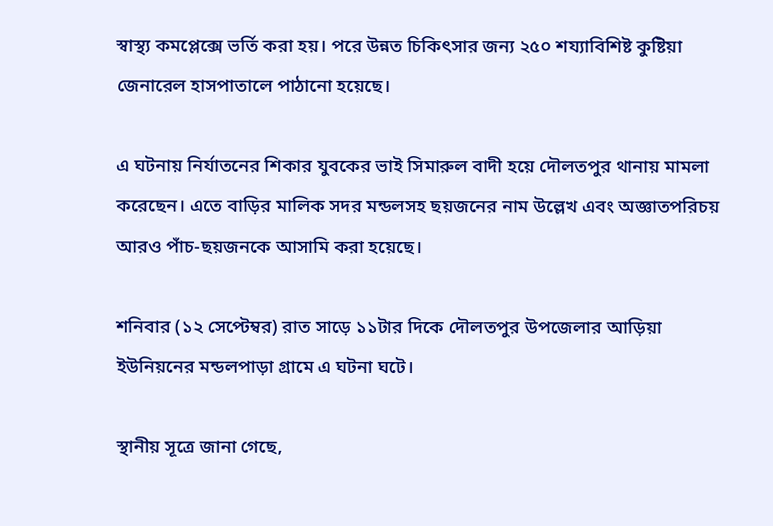স্বাস্থ্য কমপ্লেক্সে ভর্তি করা হয়। পরে উন্নত চিকিৎসার জন্য ২৫০ শয্যাবিশিষ্ট কুষ্টিয়া জেনারেল হাসপাতালে পাঠানো হয়েছে।

এ ঘটনায় নির্যাতনের শিকার যুবকের ভাই সিমারুল বাদী হয়ে দৌলতপুর থানায় মামলা করেছেন। এতে বাড়ির মালিক সদর মন্ডলসহ ছয়জনের নাম উল্লেখ এবং অজ্ঞাতপরিচয় আরও পাঁচ-ছয়জনকে আসামি করা হয়েছে।

শনিবার (১২ সেপ্টেম্বর) রাত সাড়ে ১১টার দিকে দৌলতপুর উপজেলার আড়িয়া ইউনিয়নের মন্ডলপাড়া গ্রামে এ ঘটনা ঘটে।

স্থানীয় সূত্রে জানা গেছে,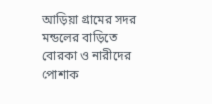আড়িয়া গ্রামের সদর মন্ডলের বাড়িতে বোরকা ও নারীদের পোশাক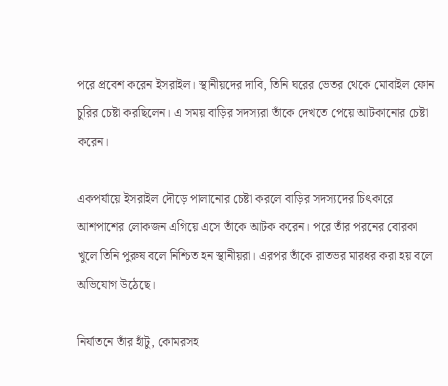পরে প্রবেশ করেন ইসরাইল। স্থানীয়দের দাবি, তিনি ঘরের ভেতর থেকে মোবাইল ফোন চুরির চেষ্টা করছিলেন। এ সময় বাড়ির সদস্যরা তাঁকে দেখতে পেয়ে আটকানোর চেষ্টা করেন।

একপর্যায়ে ইসরাইল দৌড়ে পালানোর চেষ্টা করলে বাড়ির সদস্যদের চিৎকারে আশপাশের লোকজন এগিয়ে এসে তাঁকে আটক করেন। পরে তাঁর পরনের বোরকা খুলে তিনি পুরুষ বলে নিশ্চিত হন স্থানীয়রা। এরপর তাঁকে রাতভর মারধর করা হয় বলে অভিযোগ উঠেছে।

নির্যাতনে তাঁর হাঁটু, কোমরসহ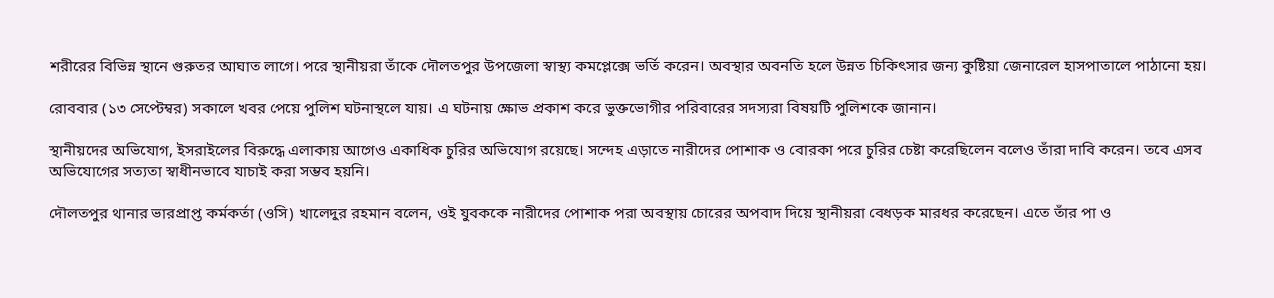শরীরের বিভিন্ন স্থানে গুরুতর আঘাত লাগে। পরে স্থানীয়রা তাঁকে দৌলতপুর উপজেলা স্বাস্থ্য কমপ্লেক্সে ভর্তি করেন। অবস্থার অবনতি হলে উন্নত চিকিৎসার জন্য কুষ্টিয়া জেনারেল হাসপাতালে পাঠানো হয়।

রোববার (১৩ সেপ্টেম্বর) সকালে খবর পেয়ে পুলিশ ঘটনাস্থলে যায়। এ ঘটনায় ক্ষোভ প্রকাশ করে ভুক্তভোগীর পরিবারের সদস্যরা বিষয়টি পুলিশকে জানান।

স্থানীয়দের অভিযোগ, ইসরাইলের বিরুদ্ধে এলাকায় আগেও একাধিক চুরির অভিযোগ রয়েছে। সন্দেহ এড়াতে নারীদের পোশাক ও বোরকা পরে চুরির চেষ্টা করেছিলেন বলেও তাঁরা দাবি করেন। তবে এসব অভিযোগের সত্যতা স্বাধীনভাবে যাচাই করা সম্ভব হয়নি।

দৌলতপুর থানার ভারপ্রাপ্ত কর্মকর্তা (ওসি) খালেদুর রহমান বলেন, ওই যুবককে নারীদের পোশাক পরা অবস্থায় চোরের অপবাদ দিয়ে স্থানীয়রা বেধড়ক মারধর করেছেন। এতে তাঁর পা ও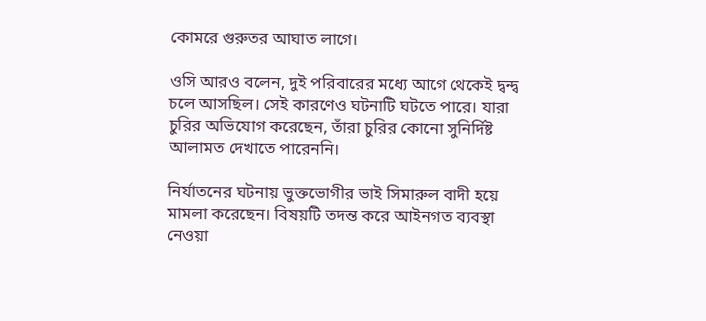কোমরে গুরুতর আঘাত লাগে।

ওসি আরও বলেন, দুই পরিবারের মধ্যে আগে থেকেই দ্বন্দ্ব চলে আসছিল। সেই কারণেও ঘটনাটি ঘটতে পারে। যারা চুরির অভিযোগ করেছেন, তাঁরা চুরির কোনো সুনির্দিষ্ট আলামত দেখাতে পারেননি।

নির্যাতনের ঘটনায় ভুক্তভোগীর ভাই সিমারুল বাদী হয়ে মামলা করেছেন। বিষয়টি তদন্ত করে আইনগত ব্যবস্থা নেওয়া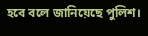হবে বলে জানিয়েছে পুলিশ।